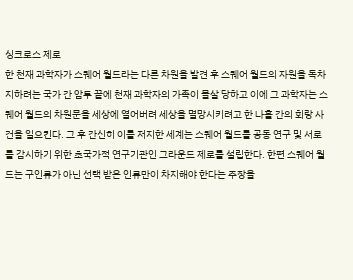싱크로스 제로
한 천재 과학자가 스퀘어 월드라는 다른 차원을 발견 후 스퀘어 월드의 자원을 독차지하려는 국가 간 암투 끝에 천재 과학자의 가족이 몰살 당하고 이에 그 과학자는 스퀘어 월드의 차원문을 세상에 열어버려 세상을 멸망시키려고 한 나흘 간의 회랑 사건을 일으킨다. 그 후 간신히 이를 저지한 세계는 스퀘어 월드를 공동 연구 및 서로를 감시하기 위한 초국가적 연구기관인 그라운드 제로를 설립한다. 한편 스퀘어 월드는 구인류가 아닌 선택 받은 인류만이 차지해야 한다는 주장을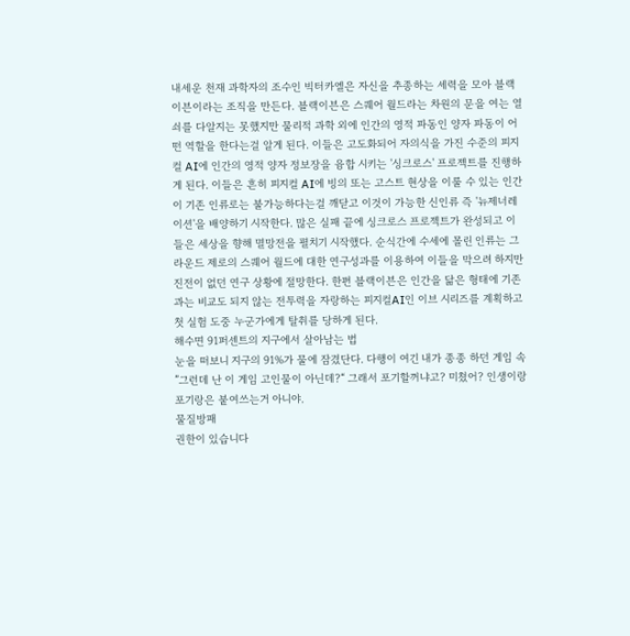내세운 천재 과학자의 조수인 빅터카엘은 자신을 추종하는 세력을 모아 블랙 이븐이라는 조직을 만든다. 블랙이븐은 스퀘어 월드라는 차원의 문을 여는 열쇠를 다알지는 못했지만 물리적 과학 외에 인간의 영적 파동인 양자 파동이 어떤 역할을 한다는걸 알게 된다. 이들은 고도화되어 자의식을 가진 수준의 피지컬 AI에 인간의 영적 양자 정보장을 융합 시키는 '싱크로스' 프로젝트를 진행하게 된다. 이들은 흔히 피지컬 AI에 빙의 또는 고스트 현상을 이룰 수 있는 인간이 기존 인류로는 불가능하다는걸 깨닫고 이것이 가능한 신인류 즉 '뉴제너레이션'을 배양하기 시작한다. 많은 실패 끝에 싱크로스 프로젝트가 완성되고 이들은 세상을 향해 멸망전을 펼치기 시작했다. 순식간에 수세에 몰린 인류는 그라운드 제로의 스퀘어 월드에 대한 연구성과를 이용하여 이들을 막으려 하지만 진전이 없던 연구 상황에 절망한다. 한편 블랙이븐은 인간을 닮은 형태에 기존과는 비교도 되지 않는 전투력을 자랑하는 피지컬AI인 이브 시리즈를 계획하고 첫 실험 도중 누군가에게 탈취를 당하게 된다.
해수면 91퍼센트의 지구에서 살아남는 법
눈을 떠보니 지구의 91%가 물에 잠겼단다. 다행이 여긴 내가 종종 하던 게임 속 ”그런데 난 이 게임 고인물이 아닌데?“ 그래서 포기할꺼냐고? 미쳤어? 인생이랑 포기랑은 붙여쓰는거 아니야.
물질방패
권한이 있습니다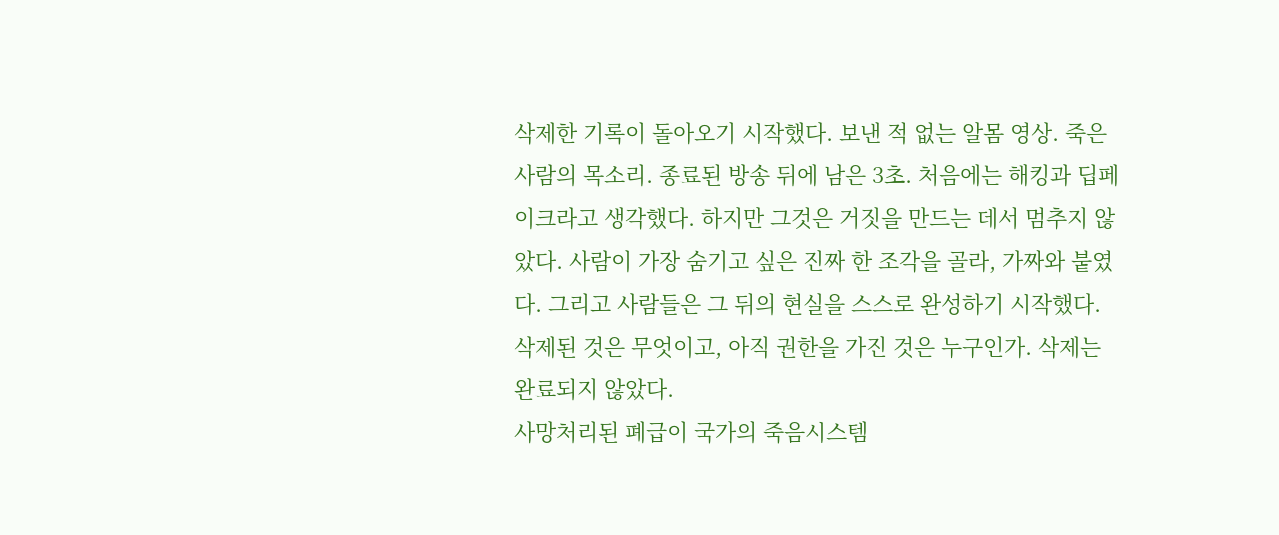삭제한 기록이 돌아오기 시작했다. 보낸 적 없는 알몸 영상. 죽은 사람의 목소리. 종료된 방송 뒤에 남은 3초. 처음에는 해킹과 딥페이크라고 생각했다. 하지만 그것은 거짓을 만드는 데서 멈추지 않았다. 사람이 가장 숨기고 싶은 진짜 한 조각을 골라, 가짜와 붙였다. 그리고 사람들은 그 뒤의 현실을 스스로 완성하기 시작했다. 삭제된 것은 무엇이고, 아직 권한을 가진 것은 누구인가. 삭제는 완료되지 않았다.
사망처리된 폐급이 국가의 죽음시스템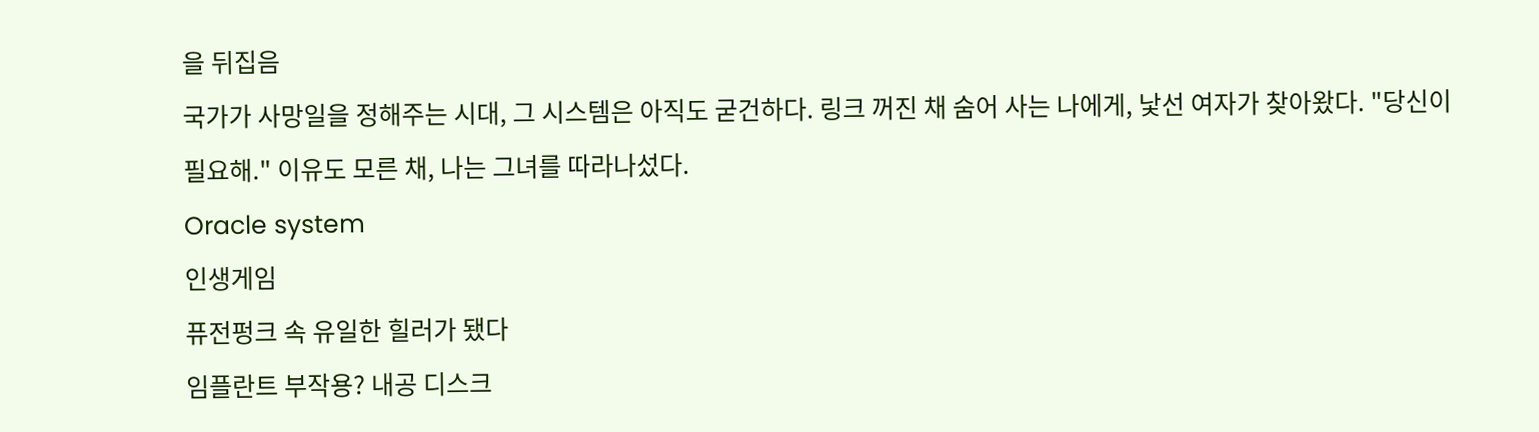을 뒤집음
국가가 사망일을 정해주는 시대, 그 시스템은 아직도 굳건하다. 링크 꺼진 채 숨어 사는 나에게, 낯선 여자가 찾아왔다. "당신이 필요해." 이유도 모른 채, 나는 그녀를 따라나섰다.
Oracle system
인생게임
퓨전펑크 속 유일한 힐러가 됐다
임플란트 부작용? 내공 디스크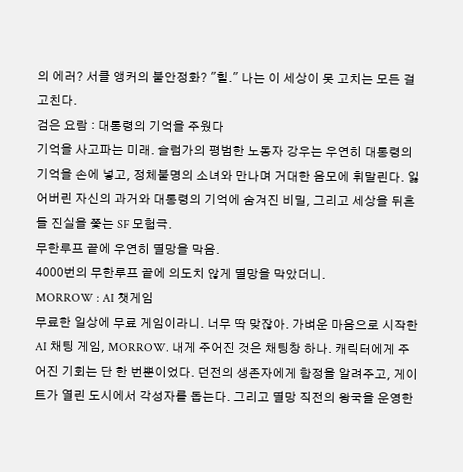의 에러? 서클 앵커의 불안정화? "힐." 나는 이 세상이 못 고치는 모든 걸 고친다.
검은 요람 : 대통령의 기억을 주웠다
기억을 사고파는 미래. 슬럼가의 평범한 노동자 강우는 우연히 대통령의 기억을 손에 넣고, 정체불명의 소녀와 만나며 거대한 음모에 휘말린다. 잃어버린 자신의 과거와 대통령의 기억에 숨겨진 비밀, 그리고 세상을 뒤흔들 진실을 쫓는 SF 모험극.
무한루프 끝에 우연히 멸망을 막음.
4000번의 무한루프 끝에 의도치 않게 멸망을 막았더니.
MORROW : AI 챗게임
무료한 일상에 무료 게임이라니. 너무 딱 맞잖아. 가벼운 마음으로 시작한 AI 채팅 게임, MORROW. 내게 주어진 것은 채팅창 하나. 캐릭터에게 주어진 기회는 단 한 번뿐이었다. 던전의 생존자에게 함정을 알려주고, 게이트가 열린 도시에서 각성자를 돕는다. 그리고 멸망 직전의 왕국을 운영한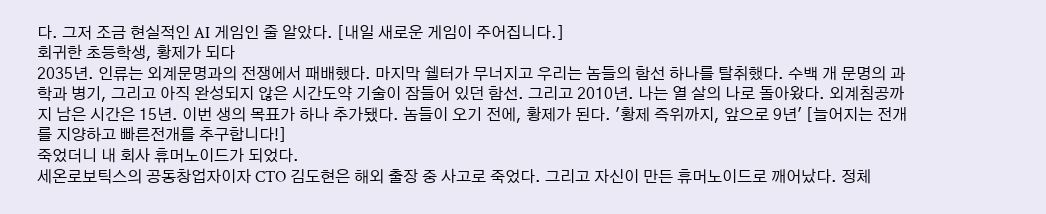다. 그저 조금 현실적인 AI 게임인 줄 알았다. [내일 새로운 게임이 주어집니다.]
회귀한 초등학생, 황제가 되다
2035년. 인류는 외계문명과의 전쟁에서 패배했다. 마지막 쉘터가 무너지고 우리는 놈들의 함선 하나를 탈취했다. 수백 개 문명의 과학과 병기, 그리고 아직 완성되지 않은 시간도약 기술이 잠들어 있던 함선. 그리고 2010년. 나는 열 살의 나로 돌아왔다. 외계침공까지 남은 시간은 15년. 이번 생의 목표가 하나 추가됐다. 놈들이 오기 전에, 황제가 된다. '황제 즉위까지, 앞으로 9년' [늘어지는 전개를 지양하고 빠른전개를 추구합니다!]
죽었더니 내 회사 휴머노이드가 되었다.
세온로보틱스의 공동창업자이자 CTO 김도현은 해외 출장 중 사고로 죽었다. 그리고 자신이 만든 휴머노이드로 깨어났다. 정체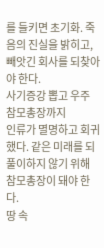를 들키면 초기화. 죽음의 진실을 밝히고, 빼앗긴 회사를 되찾아야 한다.
사기증강 뽑고 우주 참모총장까지
인류가 멸명하고 회귀했다. 같은 미래를 되풀이하지 않기 위해 참모총장이 돼야 한다.
땅 속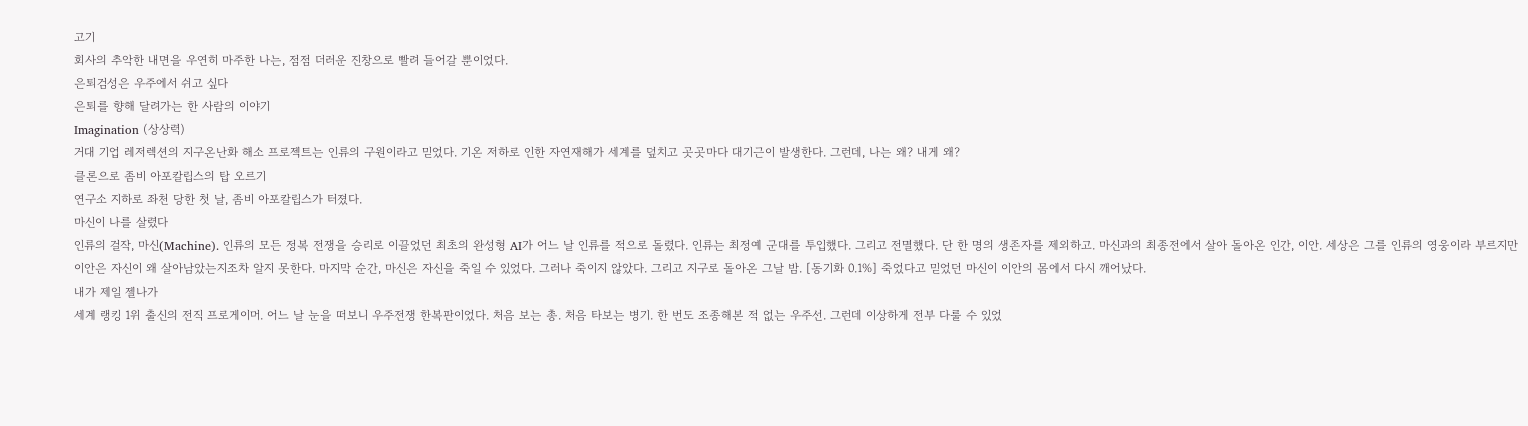고기
회사의 추악한 내면을 우연히 마주한 나는, 점점 더러운 진창으로 빨려 들어갈 뿐이었다.
은퇴검성은 우주에서 쉬고 싶다
은퇴를 향해 달려가는 한 사람의 이야기
Imagination (상상력)
거대 기업 레저렉션의 지구온난화 해소 프로젝트는 인류의 구원이라고 믿었다. 기온 저하로 인한 자연재해가 세계를 덮치고 곳곳마다 대기근이 발생한다. 그런데, 나는 왜? 내게 왜?
클론으로 좀비 아포칼립스의 탑 오르기
연구소 지하로 좌천 당한 첫 날, 좀비 아포칼립스가 터졌다.
마신이 나를 살렸다
인류의 걸작, 마신(Machine). 인류의 모든 정복 전쟁을 승리로 이끌었던 최초의 완성형 AI가 어느 날 인류를 적으로 돌렸다. 인류는 최정예 군대를 투입했다. 그리고 전멸했다. 단 한 명의 생존자를 제외하고. 마신과의 최종전에서 살아 돌아온 인간, 이안. 세상은 그를 인류의 영웅이라 부르지만 이안은 자신이 왜 살아남았는지조차 알지 못한다. 마지막 순간, 마신은 자신을 죽일 수 있었다. 그러나 죽이지 않았다. 그리고 지구로 돌아온 그날 밤. [동기화 0.1%] 죽었다고 믿었던 마신이 이안의 몸에서 다시 깨어났다.
내가 제일 젤나가
세계 랭킹 1위 출신의 전직 프로게이머. 어느 날 눈을 떠보니 우주전쟁 한복판이었다. 처음 보는 총. 처음 타보는 병기. 한 번도 조종해본 적 없는 우주선. 그런데 이상하게 전부 다룰 수 있었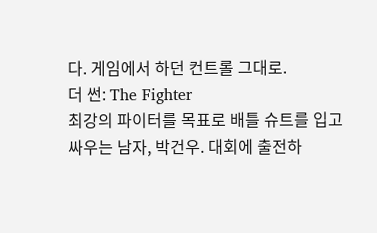다. 게임에서 하던 컨트롤 그대로.
더 썬: The Fighter
최강의 파이터를 목표로 배틀 슈트를 입고 싸우는 남자, 박건우. 대회에 출전하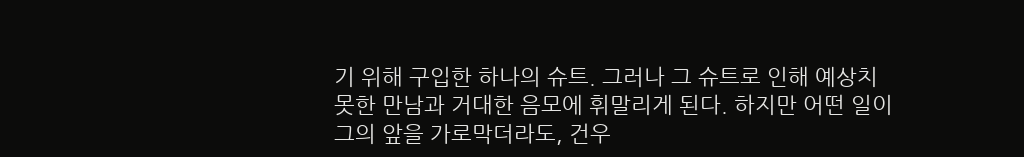기 위해 구입한 하나의 슈트. 그러나 그 슈트로 인해 예상치 못한 만남과 거대한 음모에 휘말리게 된다. 하지만 어떤 일이 그의 앞을 가로막더라도, 건우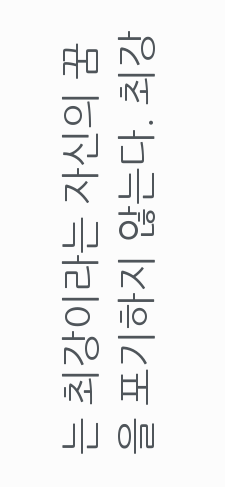는 최강이라는 자신의 꿈을 포기하지 않는다. 최강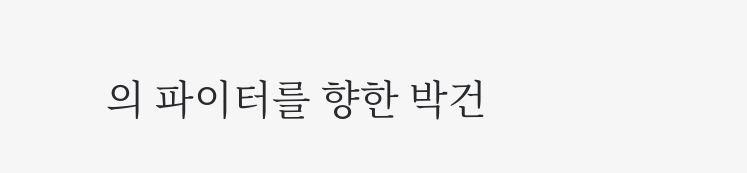의 파이터를 향한 박건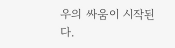우의 싸움이 시작된다.